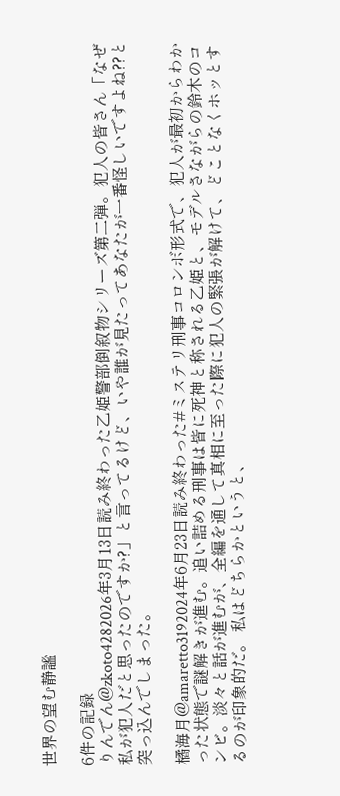世界の望む静謐

6件の記録
りんでん@zkoto4282026年3月13日読み終わった乙姫警部倒叙物シリーズ第二弾。犯人の皆さん「なぜ私が犯人だと思ったのですか?」と言ってるけど、いや誰が見たってあなたが一番怪しいですよね??と突っ込んでしまった。

橘海月@amaretto3192024年6月23日読み終わった#ミステリ刑事コロンボ形式で、犯人が最初からわかった状態で謎解きが進む。追い詰める刑事は皆に死神と称される乙姫と、モデルさながらの鈴木のコンビ。淡々と話が進むが、全編を通して真相に至った際に犯人の緊張が解けて、どことなくホッとするのが印象的だ。 私はどちらかというと、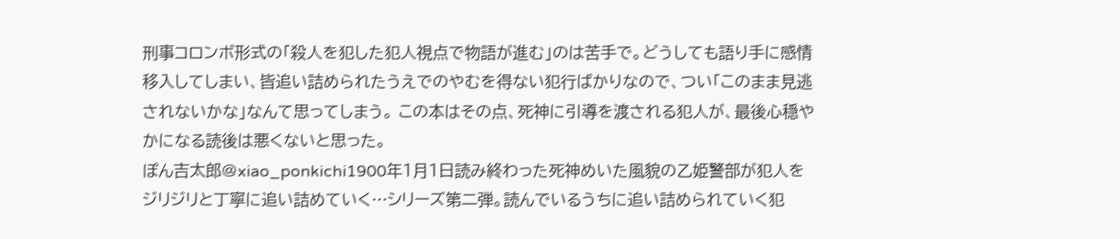刑事コロンボ形式の「殺人を犯した犯人視点で物語が進む」のは苦手で。どうしても語り手に感情移入してしまい、皆追い詰められたうえでのやむを得ない犯行ばかりなので、つい「このまま見逃されないかな」なんて思ってしまう。 この本はその点、死神に引導を渡される犯人が、最後心穏やかになる読後は悪くないと思った。
ぽん吉太郎@xiao_ponkichi1900年1月1日読み終わった死神めいた風貌の乙姫警部が犯人をジリジリと丁寧に追い詰めていく…シリーズ第二弾。読んでいるうちに追い詰められていく犯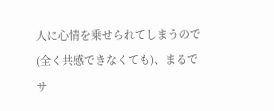人に心情を乗せられてしまうので(全く共感できなくても)、まるでサ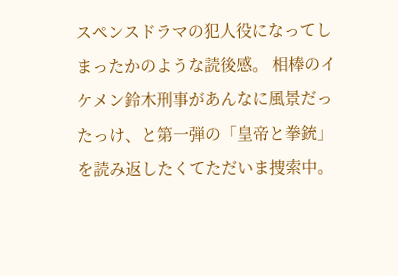スペンスドラマの犯人役になってしまったかのような読後感。 相棒のイケメン鈴木刑事があんなに風景だったっけ、と第一弾の「皇帝と拳銃」を読み返したくてただいま捜索中。